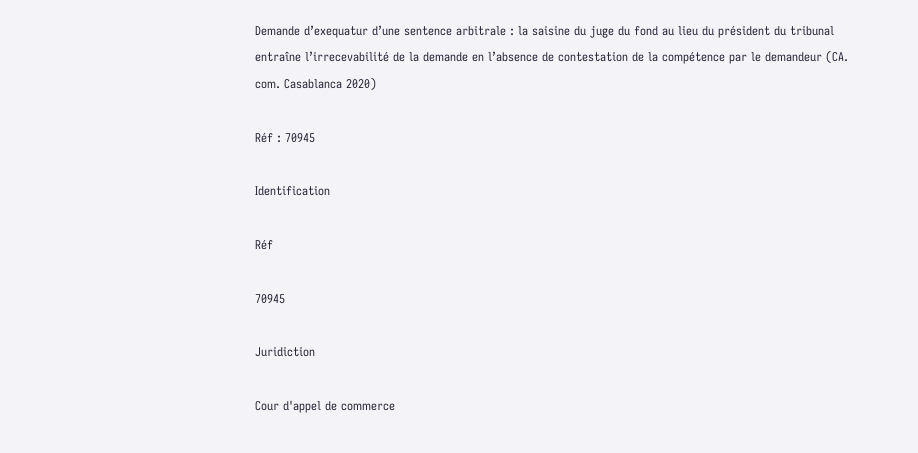Demande d’exequatur d’une sentence arbitrale : la saisine du juge du fond au lieu du président du tribunal entraîne l’irrecevabilité de la demande en l’absence de contestation de la compétence par le demandeur (CA. com. Casablanca 2020)

Réf : 70945

Identification

Réf

70945

Juridiction

Cour d'appel de commerce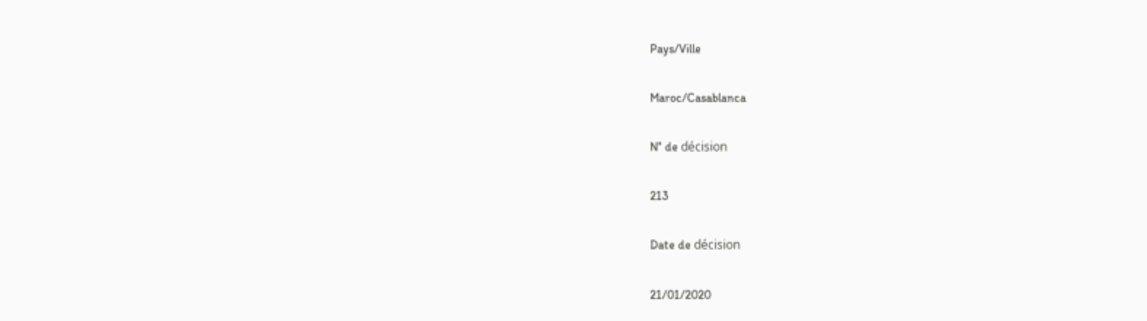Pays/Ville

Maroc/Casablanca

N° de décision

213

Date de décision

21/01/2020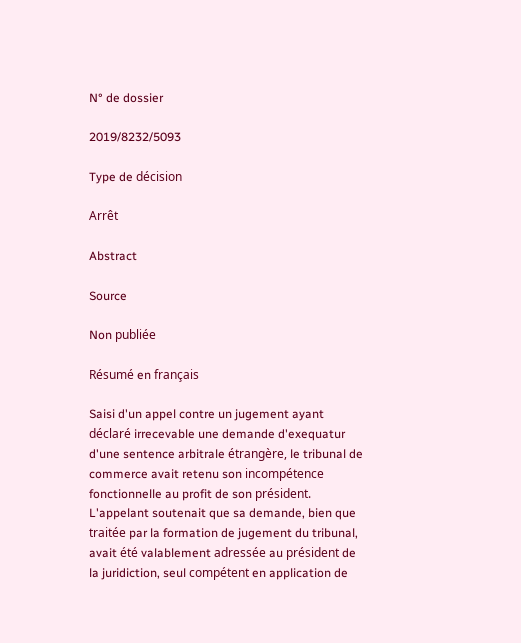N° de dossier

2019/8232/5093

Type de décision

Arrêt

Abstract

Source

Non publiée

Résumé en français

Saisi d'un appel contre un jugement ayant déclaré irrecevable une demande d'exequatur d'une sentence arbitrale étrangère, le tribunal de commerce avait retenu son incompétence fonctionnelle au profit de son président. L'appelant soutenait que sa demande, bien que traitée par la formation de jugement du tribunal, avait été valablement adressée au président de la juridiction, seul compétent en application de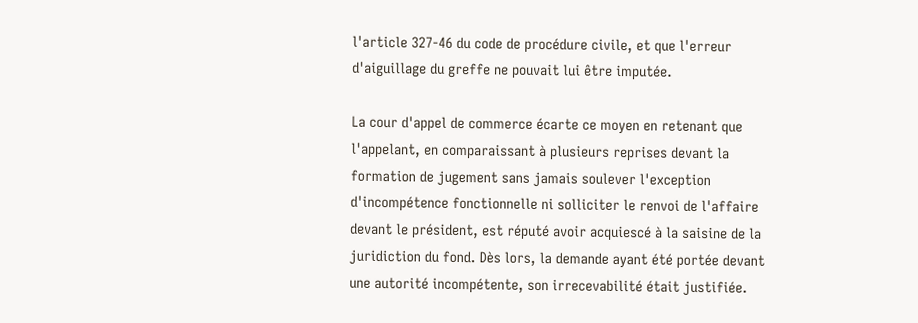l'article 327-46 du code de procédure civile, et que l'erreur d'aiguillage du greffe ne pouvait lui être imputée.

La cour d'appel de commerce écarte ce moyen en retenant que l'appelant, en comparaissant à plusieurs reprises devant la formation de jugement sans jamais soulever l'exception d'incompétence fonctionnelle ni solliciter le renvoi de l'affaire devant le président, est réputé avoir acquiescé à la saisine de la juridiction du fond. Dès lors, la demande ayant été portée devant une autorité incompétente, son irrecevabilité était justifiée.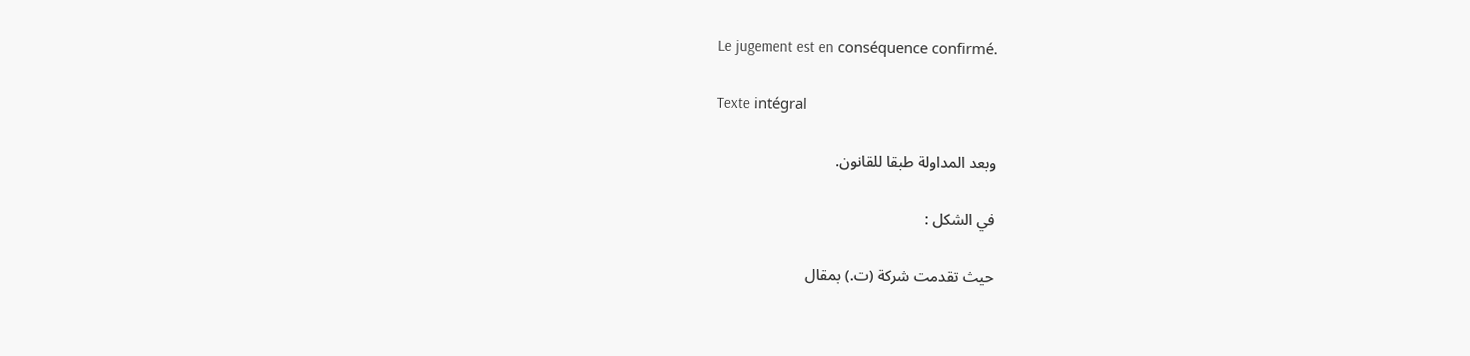Le jugement est en conséquence confirmé.

Texte intégral

وبعد المداولة طبقا للقانون.

في الشكل :

حيث تقدمت شركة (ت.) بمقال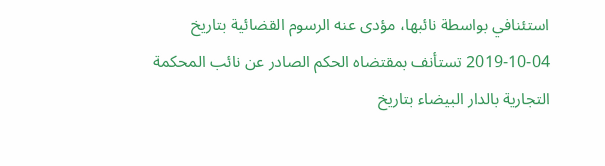استئنافي بواسطة نائبها، مؤدى عنه الرسوم القضائية بتاريخ 04-10-2019 تستأنف بمقتضاه الحكم الصادر عن نائب المحكمة التجارية بالدار البيضاء بتاريخ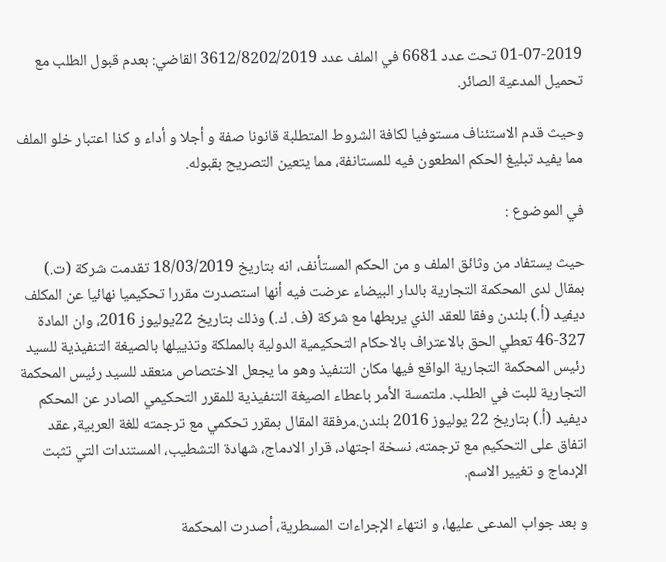01-07-2019 تحت عدد 6681 في الملف عدد 3612/8202/2019 القاضي: بعدم قبول الطلب مع تحميل المدعية الصائر.

وحيث قدم الاستئناف مستوفيا لكافة الشروط المتطلبة قانونا صفة و أجلا و أداء و كذا اعتبار خلو الملف مما يفيد تبليغ الحكم المطعون فيه للمستانفة، مما يتعين التصريح بقبوله.

في الموضوع :

حيث يستفاد من وثائق الملف و من الحكم المستأنف، انه بتاريخ 18/03/2019 تقدمت شركة (ت.) بمقال لدى المحكمة التجارية بالدار البيضاء عرضت فيه أنها استصدرت مقررا تحكيميا نهائيا عن المكلف ديفيد (أ.) بلندن وفقا للعقد الذي يربطها مع شركة (ف. ك.) وذلك بتاريخ 22يوليوز 2016، وان المادة 327-46 تعطي الحق بالاعتراف بالاحكام التحكيمية الدولية بالمملكة وتذييلها بالصيغة التنفيذية للسيد رئيس المحكمة التجارية الواقع فيها مكان التنفيذ وهو ما يجعل الاختصاص منعقد للسيد رئيس المحكمة التجارية للبت في الطلب. ملتمسة الأمر باعطاء الصيغة التنفيذية للمقرر التحكيمي الصادر عن المحكم ديفيد (أ.) بتاريخ 22 يوليوز 2016 بلندن.مرفقة المقال بمقرر تحكمي مع ترجمته للغة العربية, عقد اتفاق على التحكيم مع ترجمته، نسخة اجتهاد، قرار الادماج، شهادة التشطيب، المستندات التي تثبت الإدماج و تغيير الاسم.

و بعد جواب المدعى عليها، و انتهاء الإجراءات المسطرية، أصدرت المحكمة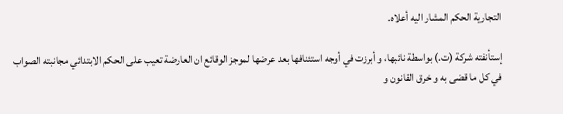التجارية الحكم المشار اليه أعلاه.

إستأنفته شركة (ت.) بواسطة نائبها، و أبرزت في أوجه استئنافها بعد عرضها لموجز الوقائع ان العارضة تعيب على الحكم الابتدائي مجانبته الصواب في كل ما قضى به و خرق القانون و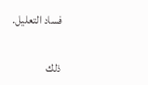فساد التعليل.

ذلك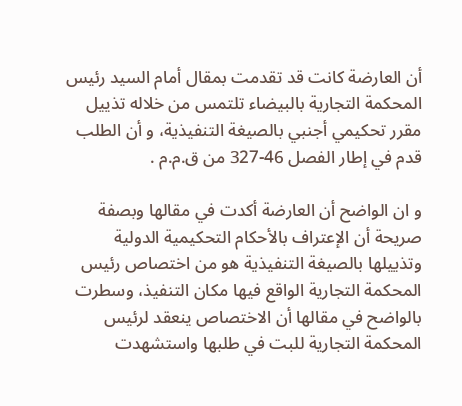أن العارضة كانت قد تقدمت بمقال أمام السيد رئيس المحكمة التجارية بالبيضاء تلتمس من خلاله تذييل مقرر تحكيمي أجنبي بالصيغة التنفيذية، و أن الطلب قدم في إطار الفصل 46-327 من ق.م.م .

و ان الواضح أن العارضة أكدت في مقالها وبصفة صريحة أن الإعتراف بالأحكام التحكيمية الدولية وتذييلها بالصيغة التنفيذية هو من اختصاص رئيس المحكمة التجارية الواقع فيها مكان التنفيذ، وسطرت بالواضح في مقالها أن الاختصاص ينعقد لرئيس المحكمة التجارية للبت في طلبها واستشهدت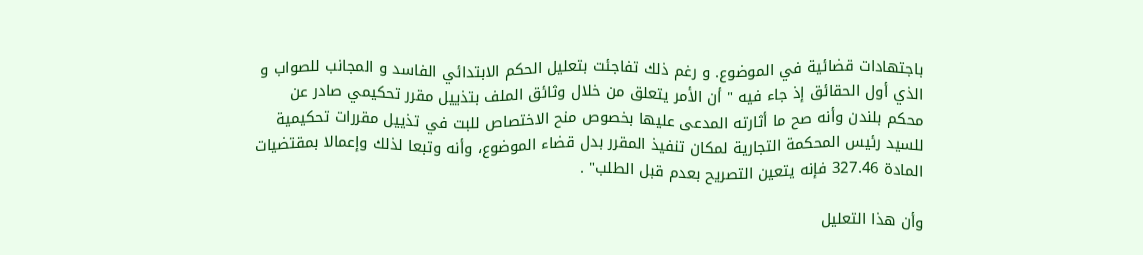باجتهادات قضائية في الموضوع. و رغم ذلك تفاجئت بتعليل الحكم الابتدائي الفاسد و المجانب للصواب و الذي أول الحقائق إذ جاء فيه " أن الأمر يتعلق من خلال وثائق الملف بتذييل مقرر تحكيمي صادر عن محكم بلندن وأنه صح ما أثارته المدعى عليها بخصوص منح الاختصاص للبت في تذييل مقررات تحكيمية للسيد رئيس المحكمة التجارية لمكان تنفيذ المقرر بدل قضاء الموضوع، وأنه وتبعا لذلك وإعمالا بمقتضيات المادة 327.46 فإنه يتعين التصريح بعدم قبل الطلب" .

وأن هذا التعليل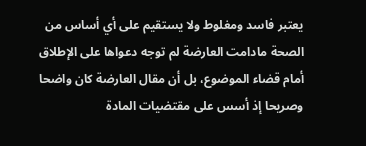يعتبر فاسد ومغلوط ولا يستقيم على أي أساس من الصحة مادامت العارضة لم توجه دعواها على الإطلاق أمام قضاء الموضوع، بل أن مقال العارضة كان واضحا وصريحا إذ أسس على مقتضيات المادة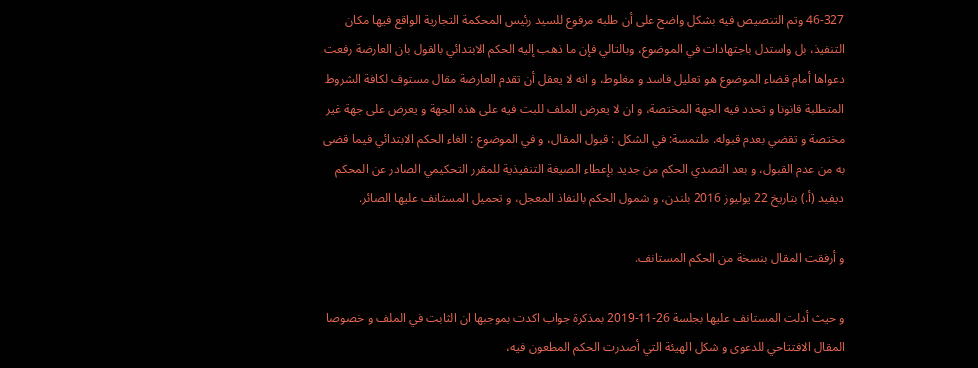46-327 وتم التنصيص فيه بشكل واضح على أن طلبه مرفوع للسيد رئيس المحكمة التجارية الواقع فيها مكان التنفيذ، بل واستدل باجتهادات في الموضوع، وبالتالي فإن ما ذهب إليه الحكم الابتدائي بالقول بان العارضة رفعت دعواها أمام قضاء الموضوع هو تعليل فاسد و مغلوط، و انه لا يعقل أن تقدم العارضة مقال مستوف لكافة الشروط المتطلبة قانونا و تحدد فيه الجهة المختصة، و ان لا يعرض الملف للبت فيه على هذه الجهة و يعرض على جهة غير مختصة و تقضي بعدم قبوله. ملتمسة: في الشكل : قبول المقال، و في الموضوع : الغاء الحكم الابتدائي فيما قضى به من عدم القبول، و بعد التصدي الحكم من جديد بإعطاء الصيغة التنفيذية للمقرر التحكيمي الصادر عن المحكم ديفيد (أ.) بتاريخ 22 يوليوز 2016 بلندن، و شمول الحكم بالنفاذ المعجل، و تحميل المستانف عليها الصائر.

و أرفقت المقال بنسخة من الحكم المستانف.

و حيث أدلت المستانف عليها بجلسة 26-11-2019 بمذكرة جواب اكدت بموجبها ان الثابت في الملف و خصوصا المقال الافتتاحي للدعوى و شكل الهيئة التي أصدرت الحكم المطعون فيه،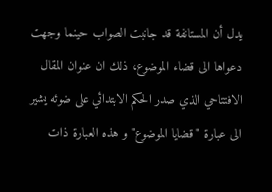يدل أن المستانفة قد جانبت الصواب حينما وجهت دعواها الى قضاء الموضوع، ذلك ان عنوان المقال الافتتاحي الذي صدر الحكم الابتدائي على ضوئه يشير الى عبارة "قضايا الموضوع" و هذه العبارة ذات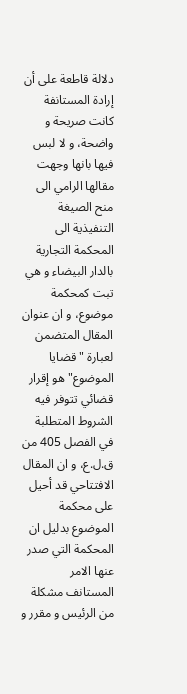دلالة قاطعة على أن إرادة المستانفة كانت صريحة و واضحة، و لا لبس فيها بانها وجهت مقالها الرامي الى منح الصيغة التنفيذية الى المحكمة التجارية بالدار البيضاء و هي تبت كمحكمة موضوع، و ان عنوان المقال المتضمن لعبارة "قضايا الموضوع" هو إقرار قضائي تتوفر فيه الشروط المتطلبة في الفصل 405 من ق.ل.ع، و ان المقال الافتتاحي قد أحيل على محكمة الموضوع بدليل ان المحكمة التي صدر عنها الامر المستانف مشكلة من الرئيس و مقرر و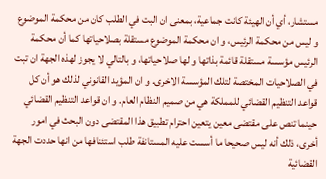مستشار، أي أن الهيئة كانت جماعية، بمعنى ان البت في الطلب كان من محكمة الموضوع و ليس من محكمة الرئيس، و ان محكمة الموضوع مستقلة بصلاحياتها كما أن محكمة الرئيس مؤسسة مستقلة قائمة بذاتها و لها صلاحياتها، و بالتالي لا يجوز لهذه الجهة ان تبت في الصلاحيات المختصة لتلك المؤسسة الاخرى. و ان المؤيد القانوني لذلك هو أن كل قواعد التنظيم القضائي للمملكة هي من صميم النظام العام. و ان قواعد التنظيم القضائي حينما تنص على مقتضى معين يتعين احترام تطبيق هذا المقتضى دون البحث في امور أخرى، ذلك أنه ليس صحيحا ما أسست عليه المستانفة طلب استئنافها من انها حددت الجهة القضائية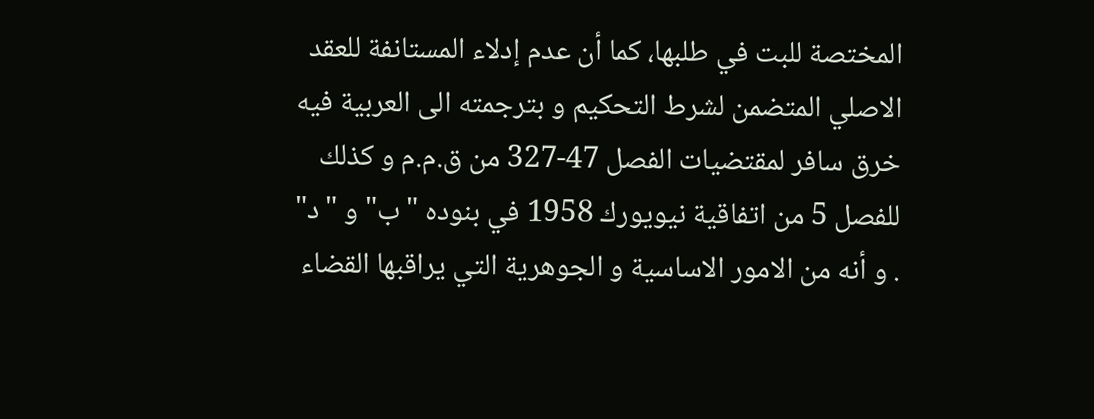المختصة للبت في طلبها، كما أن عدم إدلاء المستانفة للعقد الاصلي المتضمن لشرط التحكيم و بترجمته الى العربية فيه خرق سافر لمقتضيات الفصل 47-327 من ق.م.م و كذلك للفصل 5 من اتفاقية نيويورك 1958 في بنوده "ب" و "د" . و أنه من الامور الاساسية و الجوهرية التي يراقبها القضاء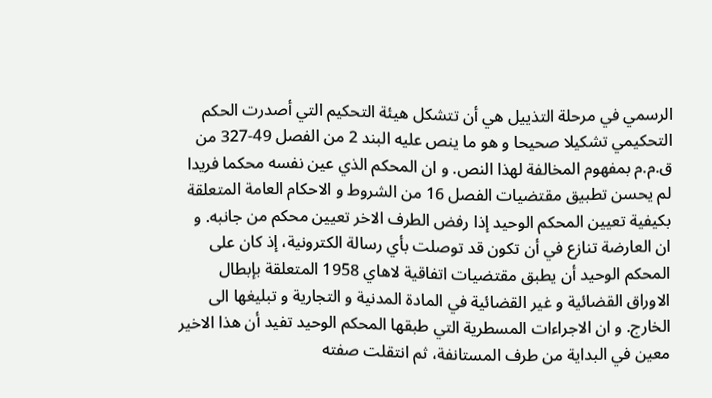الرسمي في مرحلة التذييل هي أن تتشكل هيئة التحكيم التي أصدرت الحكم التحكيمي تشكيلا صحيحا و هو ما ينص عليه البند 2 من الفصل 49-327 من ق.م.م بمفهوم المخالفة لهذا النص. و ان المحكم الذي عين نفسه محكما فريدا لم يحسن تطبيق مقتضيات الفصل 16 من الشروط و الاحكام العامة المتعلقة بكيفية تعيين المحكم الوحيد إذا رفض الطرف الاخر تعيين محكم من جانبه. و ان العارضة تنازع في أن تكون قد توصلت بأي رسالة الكترونية، إذ كان على المحكم الوحيد أن يطبق مقتضيات اتفاقية لاهاي 1958 المتعلقة بإبطال الاوراق القضائية و غير القضائية في المادة المدنية و التجارية و تبليغها الى الخارج. و ان الاجراءات المسطرية التي طبقها المحكم الوحيد تفيد أن هذا الاخير معين في البداية من طرف المستانفة، ثم انتقلت صفته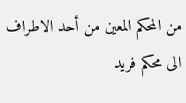من المحكم المعين من أحد الاطراف الى محكم فريد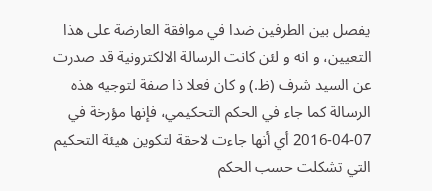يفصل بين الطرفين ضدا في موافقة العارضة على هذا التعيين، و انه و لئن كانت الرسالة الالكترونية قد صدرت عن السيد شرف (ظ.) و كان فعلا ذا صفة لتوجيه هذه الرسالة كما جاء في الحكم التحكيمي، فإنها مؤرخة في 07-04-2016 أي أنها جاءت لاحقة لتكوين هيئة التحكيم التي تشكلت حسب الحكم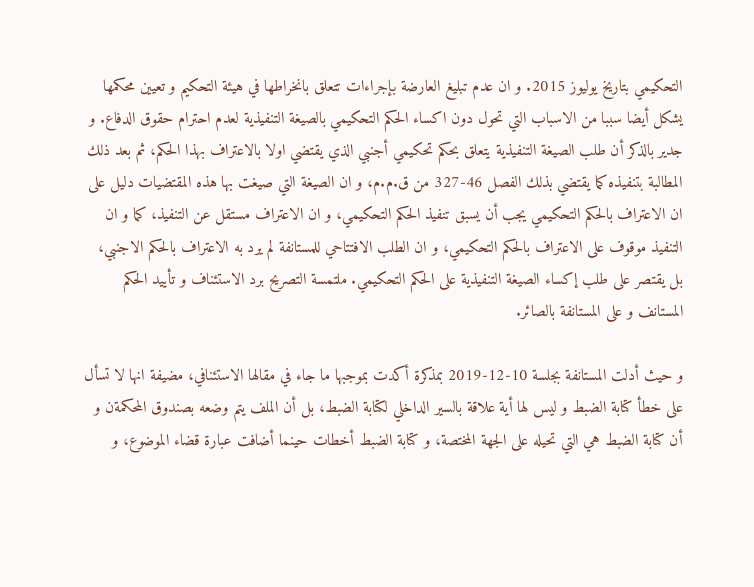التحكيمي بتاريخ يوليوز 2015. و ان عدم تبليغ العارضة بإجراءات تتعلق بانخراطها في هيئة التحكيم و تعيين محكمها يشكل أيضا سببا من الاسباب التي تحول دون اكساء الحكم التحكيمي بالصيغة التنفيذية لعدم احترام حقوق الدفاع. و جدير بالذكر أن طلب الصيغة التنفيذية يتعلق بحكم تحكيمي أجنبي الذي يقتضي اولا بالاعتراف بهذا الحكم، ثم بعد ذلك المطالبة بتنفيذه كما يقتضي بذلك الفصل 46-327 من ق.م.م، و ان الصيغة التي صيغت بها هذه المقتضيات دليل على ان الاعتراف بالحكم التحكيمي يجب أن يسبق تنفيذ الحكم التحكيمي، و ان الاعتراف مستقل عن التنفيذ، كما و ان التنفيذ موقوف على الاعتراف بالحكم التحكيمي، و ان الطلب الافتتاحي للمستانفة لم يرد به الاعتراف بالحكم الاجنبي، بل يقتصر على طلب إكساء الصيغة التنفيذية على الحكم التحكيمي. ملتمسة التصريح برد الاستئناف و تأييد الحكم المستانف و على المستانفة بالصائر.

و حيث أدلت المستانفة بجلسة 10-12-2019 بمذكرة أكدت بموجبها ما جاء في مقالها الاستئنافي، مضيفة انها لا تسأل على خطأ كتابة الضبط و ليس لها أية علاقة بالسير الداخلي لكتابة الضبط، بل أن الملف يتم وضعه بصندوق المحكمةن و أن كتابة الضبط هي التي تحيله على الجهة المختصة، و كتابة الضبط أخطات حينما أضافت عبارة قضاء الموضوع، و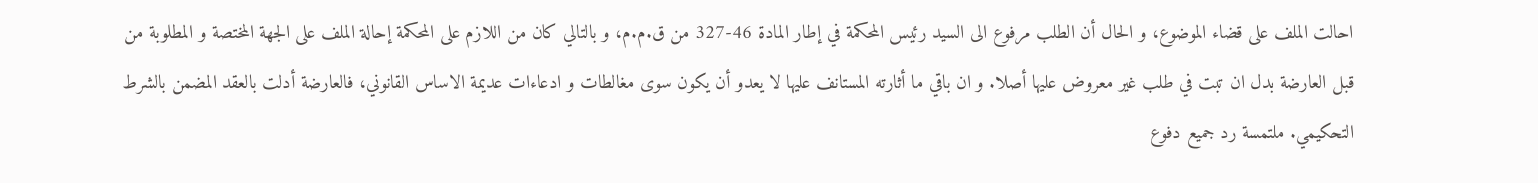احالت الملف على قضاء الموضوع، و الحال أن الطلب مرفوع الى السيد رئيس المحكمة في إطار المادة 46-327 من ق.م.م، و بالتالي كان من اللازم على المحكمة إحالة الملف على الجهة المختصة و المطلوبة من قبل العارضة بدل ان تبت في طلب غير معروض عليها أصلا. و ان باقي ما أثارته المستانف عليها لا يعدو أن يكون سوى مغالطات و ادعاءات عديمة الاساس القانوني، فالعارضة أدلت بالعقد المضمن بالشرط التحكيمي. ملتمسة رد جميع دفوع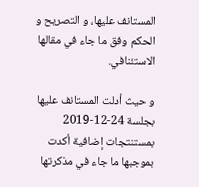المستانف عليها، و التصريح و الحكم وفق ما جاء في مقالها الاستئنافي.

و حيث أدلت المستانف عليها بجلسة 24-12-2019 بمستنتجات إضافية أكدت بموجبها ما جاء في مذكرتها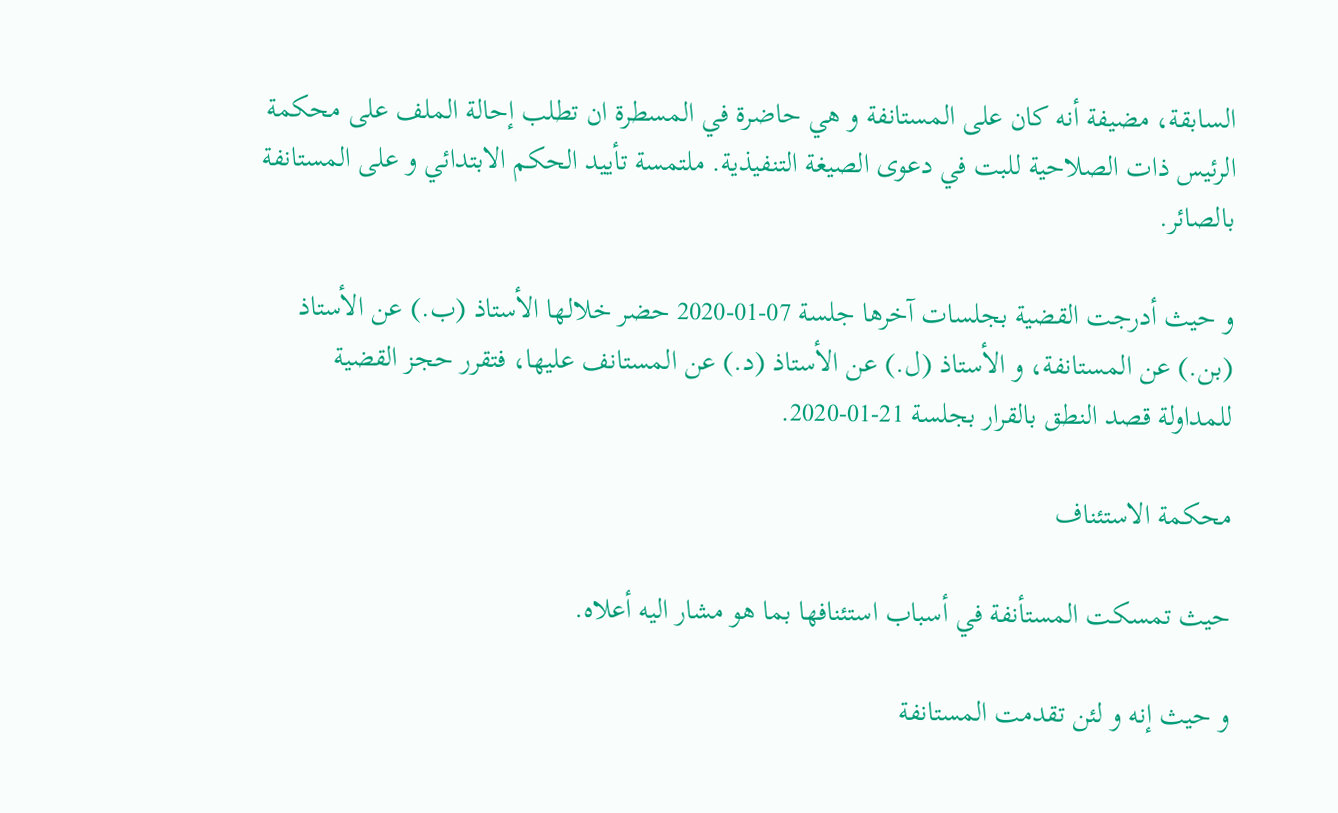السابقة، مضيفة أنه كان على المستانفة و هي حاضرة في المسطرة ان تطلب إحالة الملف على محكمة الرئيس ذات الصلاحية للبت في دعوى الصيغة التنفيذية. ملتمسة تأييد الحكم الابتدائي و على المستانفة بالصائر.

و حيث أدرجت القضية بجلسات آخرها جلسة 07-01-2020 حضر خلالها الأستاذ (ب.) عن الأستاذ (بن.) عن المستانفة، و الأستاذ (ل.) عن الأستاذ (د.) عن المستانف عليها، فتقرر حجز القضية للمداولة قصد النطق بالقرار بجلسة 21-01-2020.

محكمة الاستئناف

حيث تمسكت المستأنفة في أسباب استئنافها بما هو مشار اليه أعلاه.

و حيث إنه و لئن تقدمت المستانفة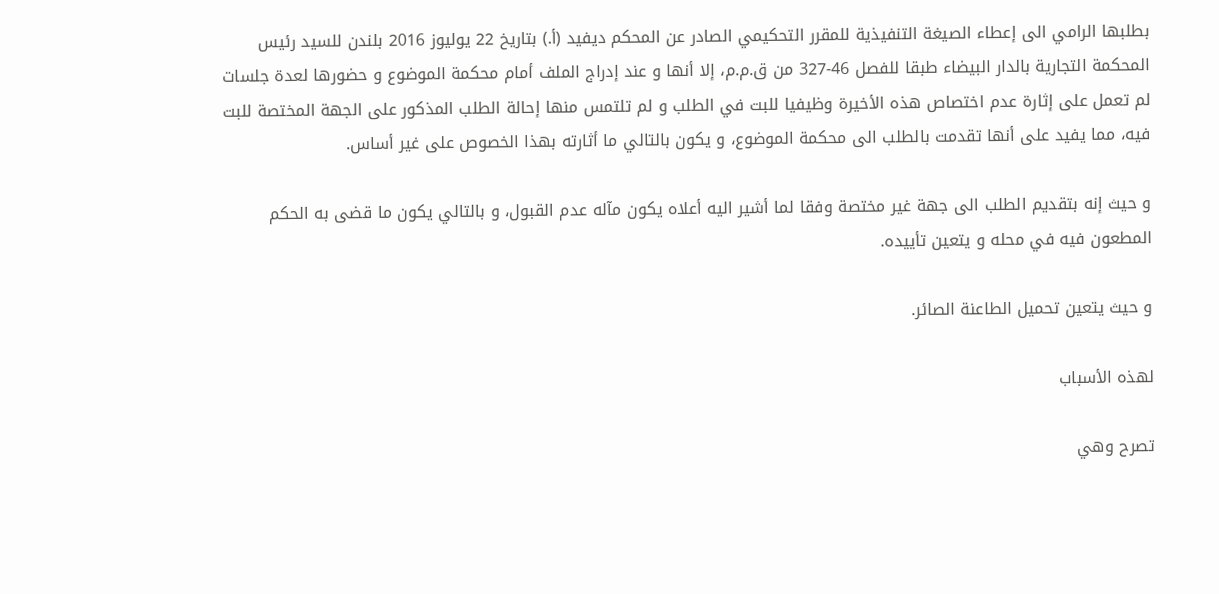بطلبها الرامي الى إعطاء الصيغة التنفيذية للمقرر التحكيمي الصادر عن المحكم ديفيد (أ.) بتاريخ 22 يوليوز 2016 بلندن للسيد رئيس المحكمة التجارية بالدار البيضاء طبقا للفصل 46-327 من ق.م.م، إلا أنها و عند إدراج الملف أمام محكمة الموضوع و حضورها لعدة جلسات لم تعمل على إثارة عدم اختصاص هذه الأخيرة وظيفيا للبت في الطلب و لم تلتمس منها إحالة الطلب المذكور على الجهة المختصة للبت فيه، مما يفيد على أنها تقدمت بالطلب الى محكمة الموضوع، و يكون بالتالي ما أثارته بهذا الخصوص على غير أساس.

و حيث إنه بتقديم الطلب الى جهة غير مختصة وفقا لما أشير اليه أعلاه يكون مآله عدم القبول، و بالتالي يكون ما قضى به الحكم المطعون فيه في محله و يتعين تأييده.

و حيث يتعين تحميل الطاعنة الصائر.

لهذه الأسباب

تصرح وهي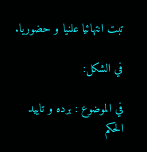تبت انتهائيا علنيا و حضوريا.

في الشكل:

في الموضوع : برده و تاييد الحكم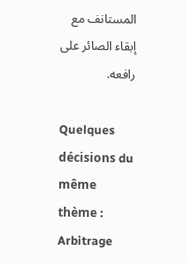المستانف مع إبقاء الصائر على رافعه.

Quelques décisions du même thème : Arbitrage